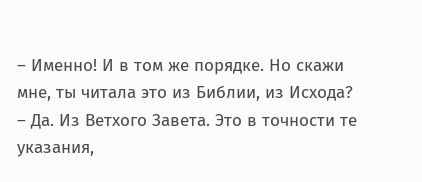– Именно! И в том же порядке. Но скажи мне, ты читала это из Библии, из Исхода?
– Да. Из Ветхого Завета. Это в точности те указания,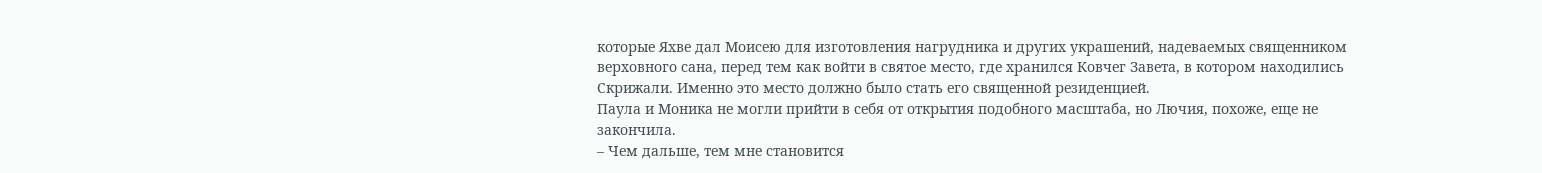которые Яхве дал Моисею для изготовления нагрудника и других украшений, надеваемых священником верховного сана, перед тем как войти в святое место, где хранился Ковчег Завета, в котором находились Скрижали. Именно это место должно было стать его священной резиденцией.
Паула и Моника не могли прийти в себя от открытия подобного масштаба, но Лючия, похоже, еще не закончила.
– Чем дальше, тем мне становится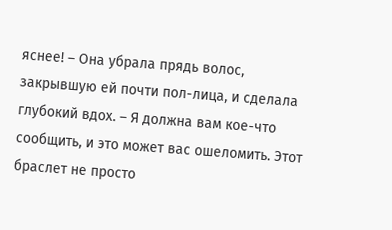яснее! – Она убрала прядь волос, закрывшую ей почти пол-лица, и сделала глубокий вдох. – Я должна вам кое-что сообщить, и это может вас ошеломить. Этот браслет не просто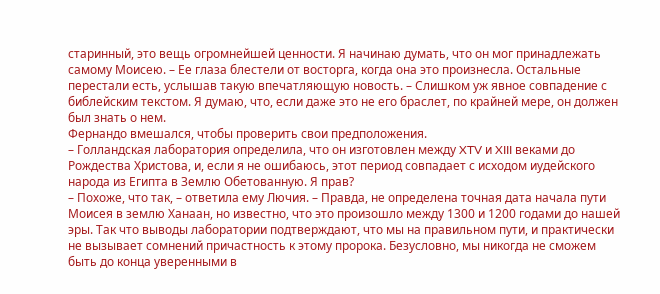старинный, это вещь огромнейшей ценности. Я начинаю думать, что он мог принадлежать самому Моисею. – Ее глаза блестели от восторга, когда она это произнесла. Остальные перестали есть, услышав такую впечатляющую новость. – Слишком уж явное совпадение с библейским текстом. Я думаю, что, если даже это не его браслет, по крайней мере, он должен был знать о нем.
Фернандо вмешался, чтобы проверить свои предположения.
– Голландская лаборатория определила, что он изготовлен между XTV и XIII веками до Рождества Христова, и, если я не ошибаюсь, этот период совпадает с исходом иудейского народа из Египта в Землю Обетованную. Я прав?
– Похоже, что так, – ответила ему Лючия. – Правда, не определена точная дата начала пути Моисея в землю Ханаан, но известно, что это произошло между 1300 и 1200 годами до нашей эры. Так что выводы лаборатории подтверждают, что мы на правильном пути, и практически не вызывает сомнений причастность к этому пророка. Безусловно, мы никогда не сможем быть до конца уверенными в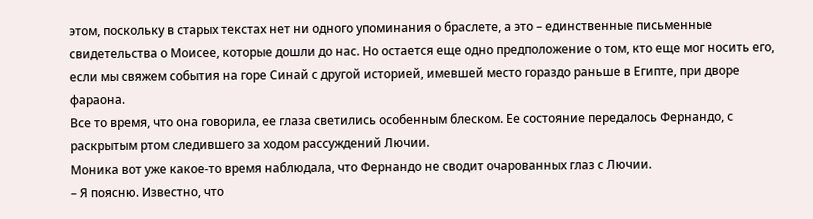этом, поскольку в старых текстах нет ни одного упоминания о браслете, а это – единственные письменные свидетельства о Моисее, которые дошли до нас. Но остается еще одно предположение о том, кто еще мог носить его, если мы свяжем события на горе Синай с другой историей, имевшей место гораздо раньше в Египте, при дворе фараона.
Все то время, что она говорила, ее глаза светились особенным блеском. Ее состояние передалось Фернандо, с раскрытым ртом следившего за ходом рассуждений Лючии.
Моника вот уже какое-то время наблюдала, что Фернандо не сводит очарованных глаз с Лючии.
– Я поясню. Известно, что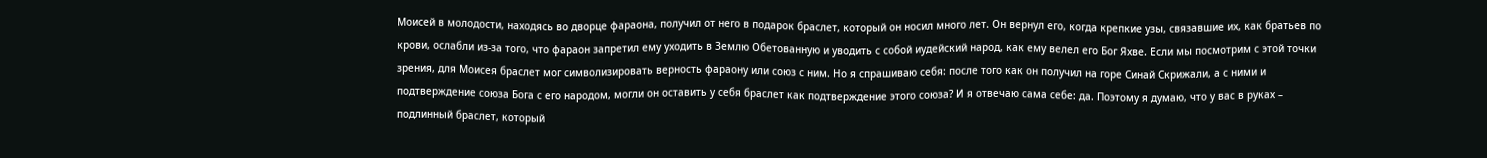Моисей в молодости, находясь во дворце фараона, получил от него в подарок браслет, который он носил много лет. Он вернул его, когда крепкие узы, связавшие их, как братьев по крови, ослабли из-за того, что фараон запретил ему уходить в Землю Обетованную и уводить с собой иудейский народ, как ему велел его Бог Яхве. Если мы посмотрим с этой точки зрения, для Моисея браслет мог символизировать верность фараону или союз с ним. Но я спрашиваю себя: после того как он получил на горе Синай Скрижали, а с ними и подтверждение союза Бога с его народом, могли он оставить у себя браслет как подтверждение этого союза? И я отвечаю сама себе: да. Поэтому я думаю, что у вас в руках – подлинный браслет, который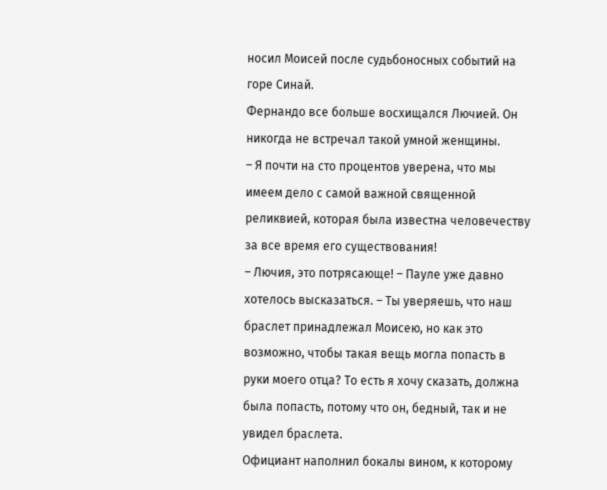носил Моисей после судьбоносных событий на горе Синай.
Фернандо все больше восхищался Лючией. Он никогда не встречал такой умной женщины.
– Я почти на сто процентов уверена, что мы имеем дело с самой важной священной реликвией, которая была известна человечеству за все время его существования!
– Лючия, это потрясающе! – Пауле уже давно хотелось высказаться. – Ты уверяешь, что наш браслет принадлежал Моисею, но как это возможно, чтобы такая вещь могла попасть в руки моего отца? То есть я хочу сказать, должна была попасть, потому что он, бедный, так и не увидел браслета.
Официант наполнил бокалы вином, к которому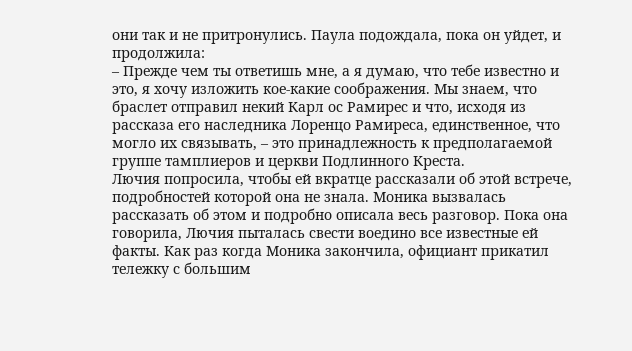они так и не притронулись. Паула подождала, пока он уйдет, и продолжила:
– Прежде чем ты ответишь мне, а я думаю, что тебе известно и это, я хочу изложить кое-какие соображения. Мы знаем, что браслет отправил некий Карл ос Рамирес и что, исходя из рассказа его наследника Лоренцо Рамиреса, единственное, что могло их связывать, – это принадлежность к предполагаемой группе тамплиеров и церкви Подлинного Креста.
Лючия попросила, чтобы ей вкратце рассказали об этой встрече, подробностей которой она не знала. Моника вызвалась рассказать об этом и подробно описала весь разговор. Пока она говорила, Лючия пыталась свести воедино все известные ей факты. Как раз когда Моника закончила, официант прикатил тележку с большим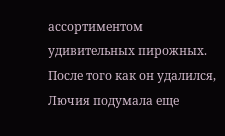ассортиментом удивительных пирожных. После того как он удалился, Лючия подумала еще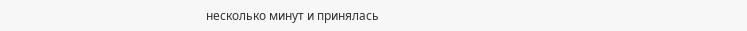несколько минут и принялась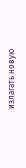излагать новую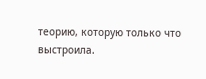теорию, которую только что выстроила.